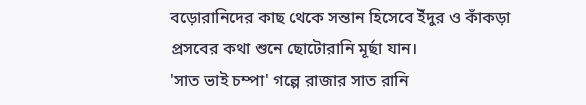বড়োরানিদের কাছ থেকে সন্তান হিসেবে ইঁদুর ও কাঁকড়া প্রসবের কথা শুনে ছোটোরানি মূর্ছা যান।
'সাত ভাই চম্পা' গল্পে রাজার সাত রানি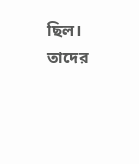ছিল। তাদের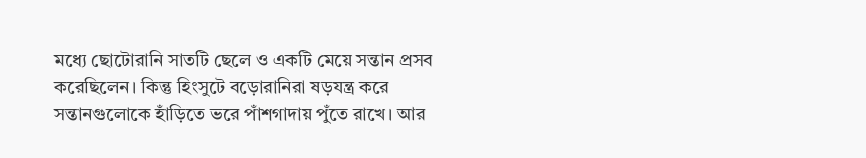মধ্যে ছোটোরানি সাতটি ছেলে ও একটি মেয়ে সন্তান প্রসব করেছিলেন। কিন্তু হিংসুটে বড়োরানিরা ষড়যন্ত্র করে সন্তানগুলোকে হাঁড়িতে ভরে পাঁশগাদায় পুঁতে রাখে। আর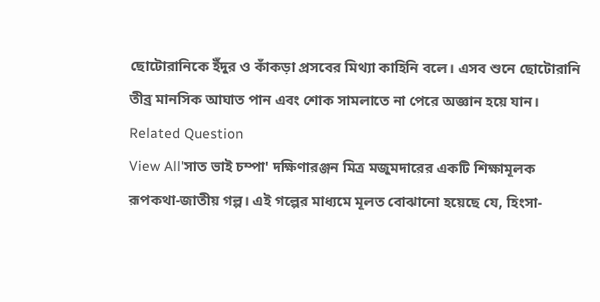ছোটোরানিকে ইঁদুর ও কাঁকড়া প্রসবের মিথ্যা কাহিনি বলে। এসব শুনে ছোটোরানি তীব্র মানসিক আঘাত পান এবং শোক সামলাতে না পেরে অজ্ঞান হয়ে যান।
Related Question
View All'সাত ভাই চম্পা' দক্ষিণারঞ্জন মিত্র মজুমদারের একটি শিক্ষামূলক রূপকথা-জাতীয় গল্প। এই গল্পের মাধ্যমে মূলত বোঝানো হয়েছে যে, হিংসা-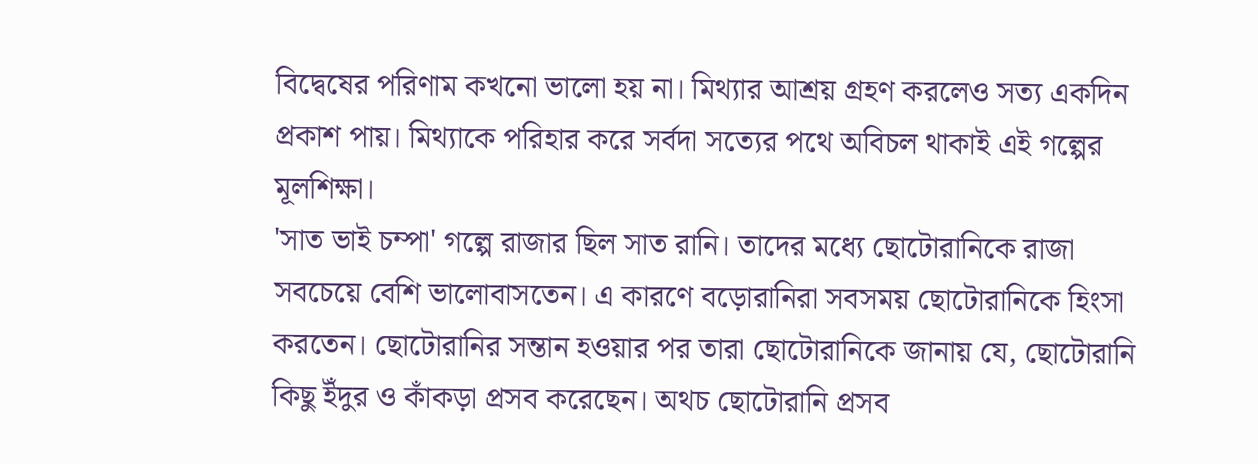বিদ্বেষের পরিণাম কখনো ভালো হয় না। মিথ্যার আশ্রয় গ্রহণ করলেও সত্য একদিন প্রকাশ পায়। মিথ্যাকে পরিহার করে সর্বদা সত্যের পথে অবিচল থাকাই এই গল্পের মূলশিক্ষা।
'সাত ভাই চম্পা' গল্পে রাজার ছিল সাত রানি। তাদের মধ্যে ছোটোরানিকে রাজা সবচেয়ে বেশি ভালোবাসতেন। এ কারণে বড়োরানিরা সবসময় ছোটোরানিকে হিংসা করতেন। ছোটোরানির সন্তান হওয়ার পর তারা ছোটোরানিকে জানায় যে, ছোটোরানি কিছু ইঁদুর ও কাঁকড়া প্রসব করেছেন। অথচ ছোটোরানি প্রসব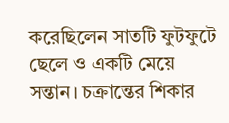করেছিলেন সাতটি ফুটফুটে ছেলে ও একটি মেয়ে সন্তান। চক্রান্তের শিকার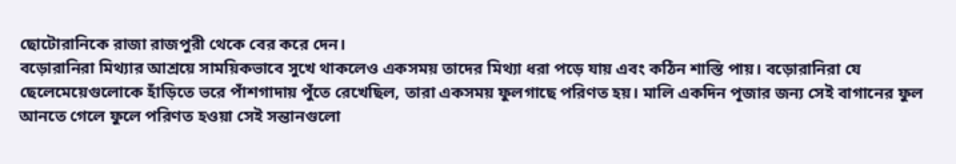ছোটোরানিকে রাজা রাজপুরী থেকে বের করে দেন।
বড়োরানিরা মিথ্যার আশ্রয়ে সাময়িকভাবে সুখে থাকলেও একসময় তাদের মিথ্যা ধরা পড়ে যায় এবং কঠিন শাস্তি পায়। বড়োরানিরা যে ছেলেমেয়েগুলোকে হাঁড়িতে ভরে পাঁশগাদায় পুঁতে রেখেছিল, তারা একসময় ফুলগাছে পরিণত হয়। মালি একদিন পূজার জন্য সেই বাগানের ফুল আনতে গেলে ফুলে পরিণত হওয়া সেই সন্তানগুলো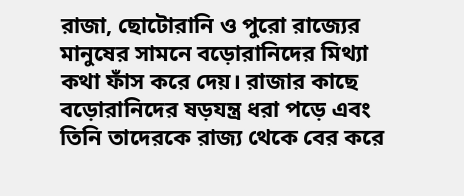রাজা, ছোটোরানি ও পুরো রাজ্যের মানুষের সামনে বড়োরানিদের মিথ্যা কথা ফাঁস করে দেয়। রাজার কাছে বড়োরানিদের ষড়যন্ত্র ধরা পড়ে এবং তিনি তাদেরকে রাজ্য থেকে বের করে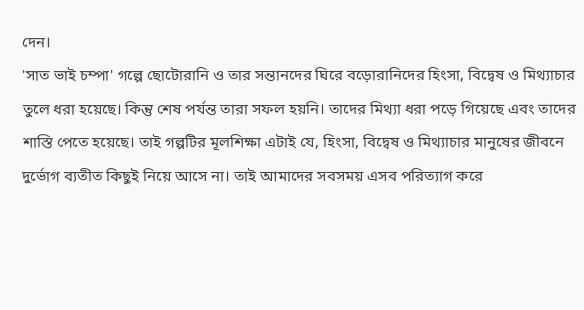দেন।
'সাত ভাই চম্পা' গল্পে ছোটোরানি ও তার সন্তানদের ঘিরে বড়োরানিদের হিংসা, বিদ্বেষ ও মিথ্যাচার তুলে ধরা হয়েছে। কিন্তু শেষ পর্যন্ত তারা সফল হয়নি। তাদের মিথ্যা ধরা পড়ে গিয়েছে এবং তাদের শাস্তি পেতে হয়েছে। তাই গল্পটির মূলশিক্ষা এটাই যে, হিংসা, বিদ্বেষ ও মিথ্যাচার মানুষের জীবনে দুর্ভোগ ব্যতীত কিছুই নিয়ে আসে না। তাই আমাদের সবসময় এসব পরিত্যাগ করে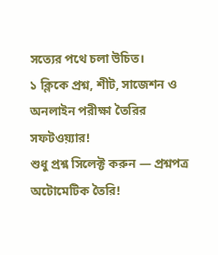সত্যের পথে চলা উচিত।
১ ক্লিকে প্রশ্ন, শীট, সাজেশন ও
অনলাইন পরীক্ষা তৈরির সফটওয়্যার!
শুধু প্রশ্ন সিলেক্ট করুন — প্রশ্নপত্র অটোমেটিক তৈরি!